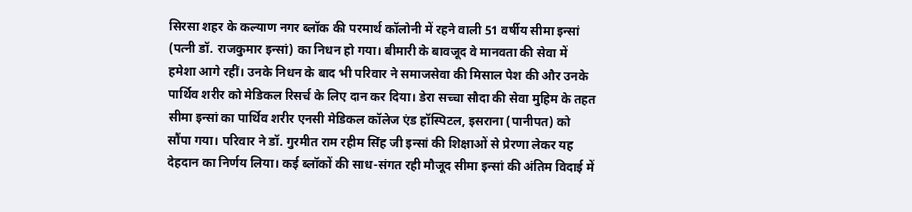सिरसा शहर के कल्याण नगर ब्लॉक की परमार्थ कॉलोनी में रहने वाली 51 वर्षीय सीमा इन्सां (पत्नी डॉ. राजकुमार इन्सां) का निधन हो गया। बीमारी के बावजूद वे मानवता की सेवा में हमेशा आगे रहीं। उनके निधन के बाद भी परिवार ने समाजसेवा की मिसाल पेश की और उनके पार्थिव शरीर को मेडिकल रिसर्च के लिए दान कर दिया। डेरा सच्चा सौदा की सेवा मुहिम के तहत सीमा इन्सां का पार्थिव शरीर एनसी मेडिकल कॉलेज एंड हॉस्पिटल, इसराना (पानीपत) को सौंपा गया। परिवार ने डॉ. गुरमीत राम रहीम सिंह जी इन्सां की शिक्षाओं से प्रेरणा लेकर यह देहदान का निर्णय लिया। कई ब्लॉकों की साध-संगत रही मौजूद सीमा इन्सां की अंतिम विदाई में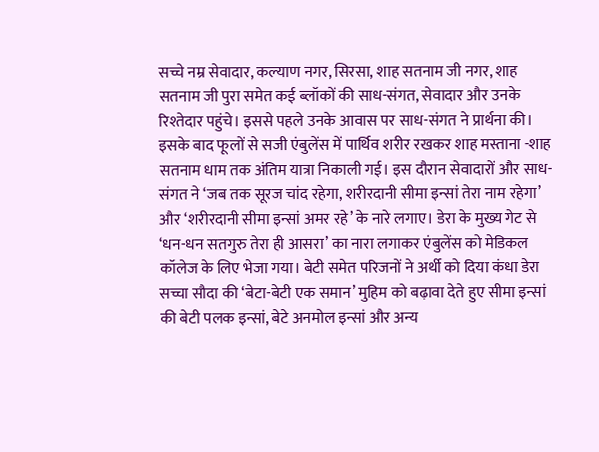सच्चे नम्र सेवादार, कल्याण नगर, सिरसा, शाह सतनाम जी नगर, शाह सतनाम जी पुरा समेत कई ब्लॉकों की साध-संगत, सेवादार और उनके रिश्तेदार पहुंचे। इससे पहले उनके आवास पर साध-संगत ने प्रार्थना की। इसके बाद फूलों से सजी एंबुलेंस में पार्थिव शरीर रखकर शाह मस्ताना -शाह सतनाम धाम तक अंतिम यात्रा निकाली गई। इस दौरान सेवादारों और साध-संगत ने ‘जब तक सूरज चांद रहेगा, शरीरदानी सीमा इन्सां तेरा नाम रहेगा’ और ‘शरीरदानी सीमा इन्सां अमर रहे’ के नारे लगाए। डेरा के मुख्य गेट से ‘धन-धन सतगुरु तेरा ही आसरा’ का नारा लगाकर एंबुलेंस को मेडिकल कॉलेज के लिए भेजा गया। बेटी समेत परिजनों ने अर्थी को दिया कंधा डेरा सच्चा सौदा की ‘बेटा-बेटी एक समान’ मुहिम को बढ़ावा देते हुए सीमा इन्सां की बेटी पलक इन्सां, बेटे अनमोल इन्सां और अन्य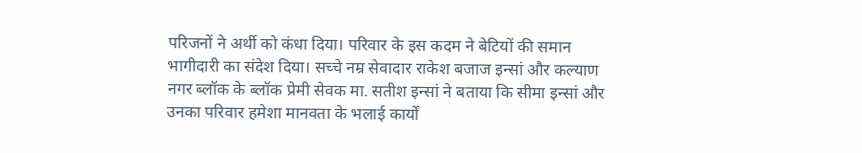परिजनों ने अर्थी को कंधा दिया। परिवार के इस कदम ने बेटियों की समान भागीदारी का संदेश दिया। सच्चे नम्र सेवादार राकेश बजाज इन्सां और कल्याण नगर ब्लॉक के ब्लॉक प्रेमी सेवक मा. सतीश इन्सां ने बताया कि सीमा इन्सां और उनका परिवार हमेशा मानवता के भलाई कार्यों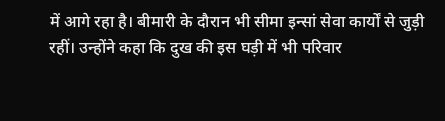में आगे रहा है। बीमारी के दौरान भी सीमा इन्सां सेवा कार्यों से जुड़ी रहीं। उन्होंने कहा कि दुख की इस घड़ी में भी परिवार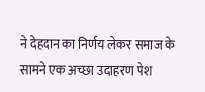ने देहदान का निर्णय लेकर समाज के सामने एक अच्छा उदाहरण पेश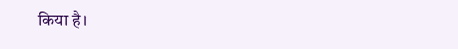किया है।